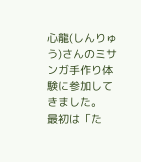心龍(しんりゅう)さんのミサンガ手作り体験に参加してきました。
最初は「た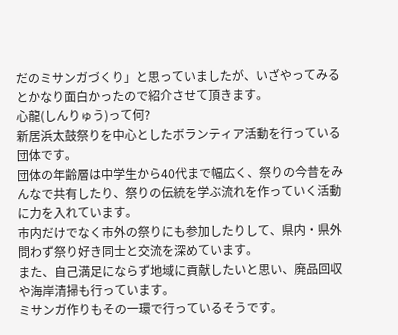だのミサンガづくり」と思っていましたが、いざやってみるとかなり面白かったので紹介させて頂きます。
心龍(しんりゅう)って何?
新居浜太鼓祭りを中心としたボランティア活動を行っている団体です。
団体の年齢層は中学生から40代まで幅広く、祭りの今昔をみんなで共有したり、祭りの伝統を学ぶ流れを作っていく活動に力を入れています。
市内だけでなく市外の祭りにも参加したりして、県内・県外問わず祭り好き同士と交流を深めています。
また、自己満足にならず地域に貢献したいと思い、廃品回収や海岸清掃も行っています。
ミサンガ作りもその一環で行っているそうです。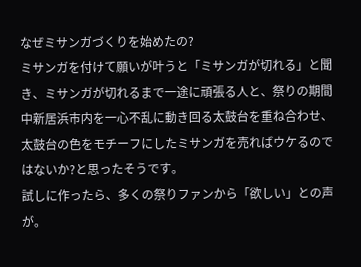なぜミサンガづくりを始めたの?
ミサンガを付けて願いが叶うと「ミサンガが切れる」と聞き、ミサンガが切れるまで一途に頑張る人と、祭りの期間中新居浜市内を一心不乱に動き回る太鼓台を重ね合わせ、太鼓台の色をモチーフにしたミサンガを売ればウケるのではないか?と思ったそうです。
試しに作ったら、多くの祭りファンから「欲しい」との声が。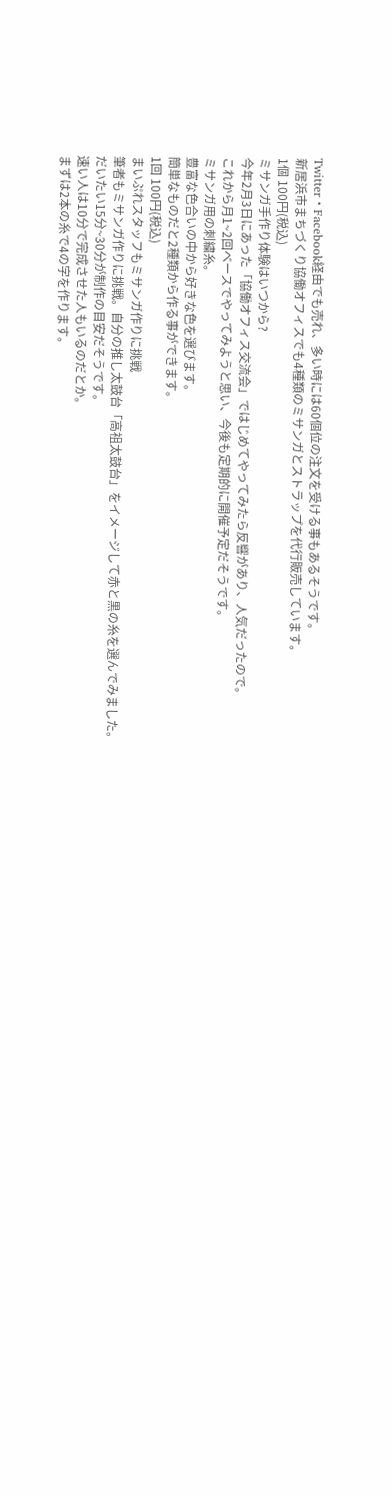Twitter・Facebook経由でも売れ、多い時には60個位の注文を受ける事もあるそうです。
新居浜市まちづくり協働オフィスでも4種類のミサンガとストラップを代行販売しています。
1個 100円(税込)
ミサンガ手作り体験はいつから?
今年2月3日にあった「協働オフィス交流会」ではじめてやってみたら反響があり、人気だったので。
これから月1~2回ベースでやってみようと思い、今後も定期的に開催予定だそうです。
ミサンガ用の刺繍糸。
豊富な色合いの中から好きな色を選びます。
簡単なものだと2種類から作る事ができます。
1回 100円(税込)
まいぷれスタッフもミサンガ作りに挑戦
筆者もミサンガ作りに挑戦。自分の推し太鼓台「高祖太鼓台」をイメージして赤と黒の糸を選んでみました。
だいたい15分~30分が制作の目安だそうです。
速い人は10分で完成させた人もいるのだとか。
まずは2本の糸で4の字を作ります。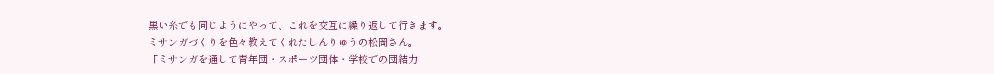黒い糸でも同じようにやって、これを交互に繰り返して行きます。
ミサンガづくりを色々教えてくれたしんりゅうの松岡さん。
「ミサンガを通して青年団・スポーツ団体・学校での団結力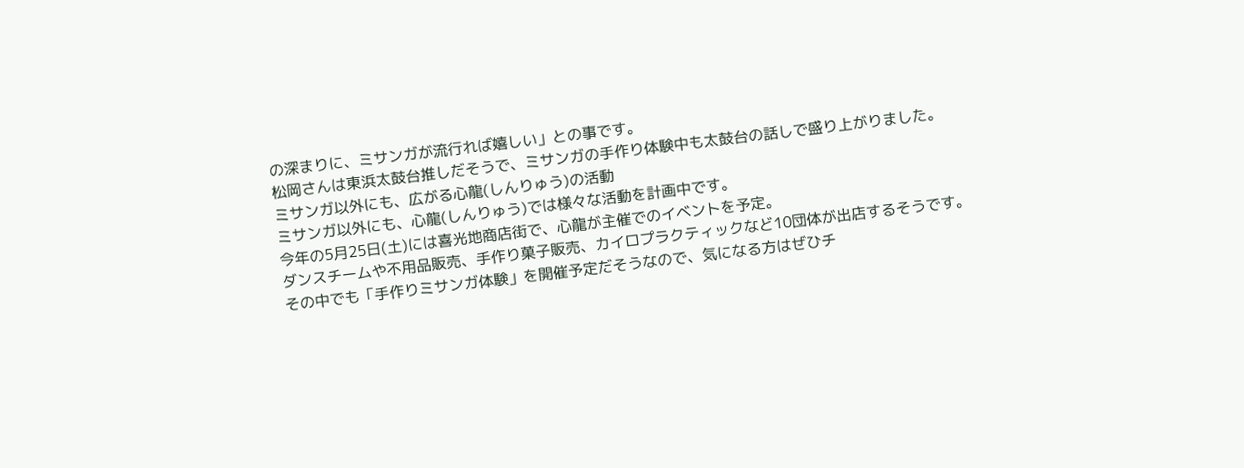の深まりに、ミサンガが流行れば嬉しい」との事です。
松岡さんは東浜太鼓台推しだそうで、ミサンガの手作り体験中も太鼓台の話しで盛り上がりました。
ミサンガ以外にも、広がる心龍(しんりゅう)の活動
ミサンガ以外にも、心龍(しんりゅう)では様々な活動を計画中です。
今年の5月25日(土)には喜光地商店街で、心龍が主催でのイベントを予定。
ダンスチームや不用品販売、手作り菓子販売、カイロプラクティックなど10団体が出店するそうです。
その中でも「手作りミサンガ体験」を開催予定だそうなので、気になる方はぜひチ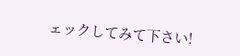ェックしてみて下さい!